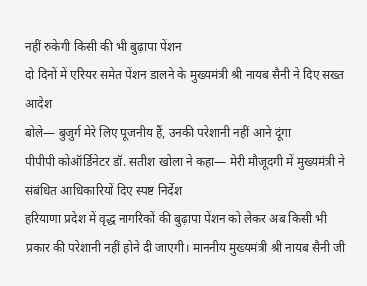नहीं रुकेगी किसी की भी बुढ़ापा पेंशन
दो दिनों में एरियर समेत पेंशन डालने के मुख्यमंत्री श्री नायब सैनी ने दिए सख्त आदेश
बोले— बुजुर्ग मेरे लिए पूजनीय हैं, उनकी परेशानी नहीं आने दूंगा
पीपीपी कोऑर्डिनेटर डॉ. सतीश खोला ने कहा— मेरी मौजूदगी में मुख्यमंत्री ने संबंधित आधिकारियों दिए स्पष्ट निर्देश
हरियाणा प्रदेश में वृद्ध नागरिकों की बुढ़ापा पेंशन को लेकर अब किसी भी प्रकार की परेशानी नहीं होने दी जाएगी। माननीय मुख्यमंत्री श्री नायब सैनी जी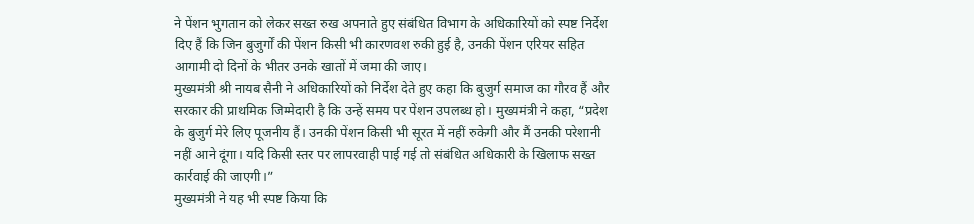ने पेंशन भुगतान को लेकर सख्त रुख अपनाते हुए संबंधित विभाग के अधिकारियों को स्पष्ट निर्देश दिए हैं कि जिन बुजुर्गों की पेंशन किसी भी कारणवश रुकी हुई है, उनकी पेंशन एरियर सहित आगामी दो दिनों के भीतर उनके खातों में जमा की जाए।
मुख्यमंत्री श्री नायब सैनी ने अधिकारियों को निर्देश देते हुए कहा कि बुजुर्ग समाज का गौरव हैं और सरकार की प्राथमिक जिम्मेदारी है कि उन्हें समय पर पेंशन उपलब्ध हो। मुख्यमंत्री ने कहा, “प्रदेश के बुजुर्ग मेरे लिए पूजनीय हैं। उनकी पेंशन किसी भी सूरत में नहीं रुकेगी और मैं उनकी परेशानी नहीं आने दूंगा। यदि किसी स्तर पर लापरवाही पाई गई तो संबंधित अधिकारी के खिलाफ सख्त कार्रवाई की जाएगी।”
मुख्यमंत्री ने यह भी स्पष्ट किया कि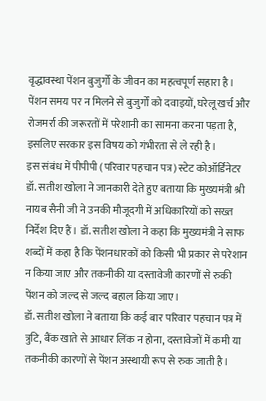वृद्धावस्था पेंशन बुजुर्गों के जीवन का महत्वपूर्ण सहारा है। पेंशन समय पर न मिलने से बुजुर्गों को दवाइयों, घरेलू खर्च और रोजमर्रा की जरूरतों में परेशानी का सामना करना पड़ता है, इसलिए सरकार इस विषय को गंभीरता से ले रही है।
इस संबंध में पीपीपी (परिवार पहचान पत्र) स्टेट कोऑर्डिनेटर डॉ. सतीश खोला ने जानकारी देते हुए बताया कि मुख्यमंत्री श्री नायब सैनी जी ने उनकी मौजूदगी में अधिकारियों को सख्त निर्देश दिए हैं। डॉ. सतीश खोला ने कहा कि मुख्यमंत्री ने साफ शब्दों में कहा है कि पेंशनधारकों को किसी भी प्रकार से परेशान न किया जाए और तकनीकी या दस्तावेजी कारणों से रुकी पेंशन को जल्द से जल्द बहाल किया जाए।
डॉ. सतीश खोला ने बताया कि कई बार परिवार पहचान पत्र में त्रुटि, बैंक खाते से आधार लिंक न होना, दस्तावेजों में कमी या तकनीकी कारणों से पेंशन अस्थायी रूप से रुक जाती है।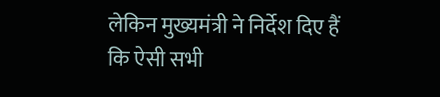लेकिन मुख्यमंत्री ने निर्देश दिए हैं कि ऐसी सभी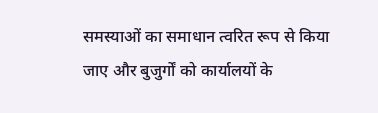समस्याओं का समाधान त्वरित रूप से किया जाए और बुजुर्गों को कार्यालयों के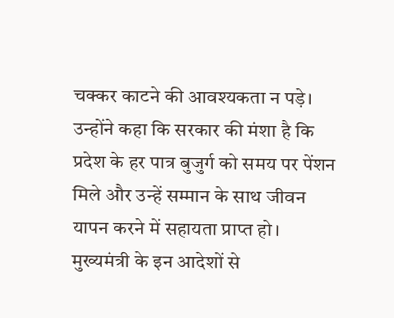चक्कर काटने की आवश्यकता न पड़े।
उन्होंने कहा कि सरकार की मंशा है कि प्रदेश के हर पात्र बुजुर्ग को समय पर पेंशन मिले और उन्हें सम्मान के साथ जीवन यापन करने में सहायता प्राप्त हो। मुख्यमंत्री के इन आदेशों से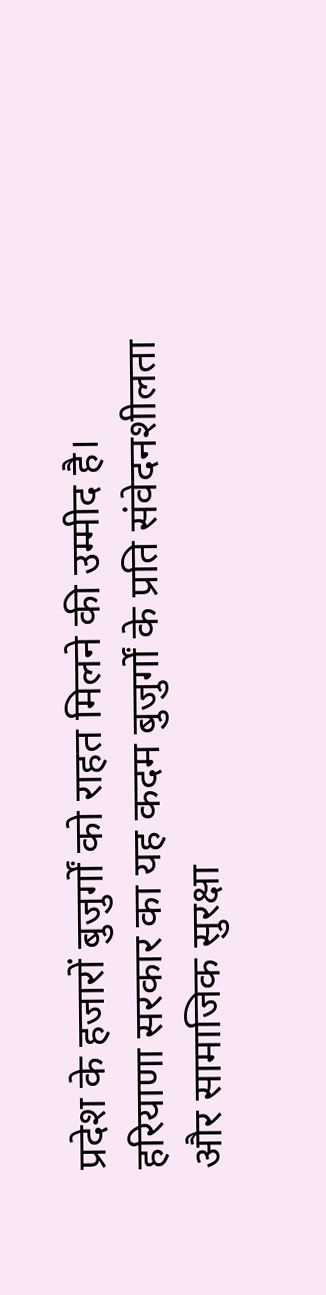प्रदेश के हजारों बुजुर्गों को राहत मिलने की उम्मीद है।
हरियाणा सरकार का यह कदम बुजुर्गों के प्रति संवेदनशीलता और सामाजिक सुरक्षा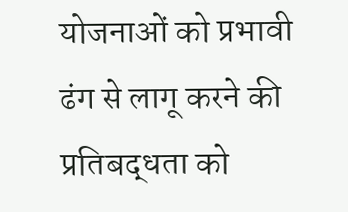योजनाओं को प्रभावी ढंग से लागू करने की प्रतिबद्धता को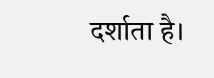दर्शाता है।